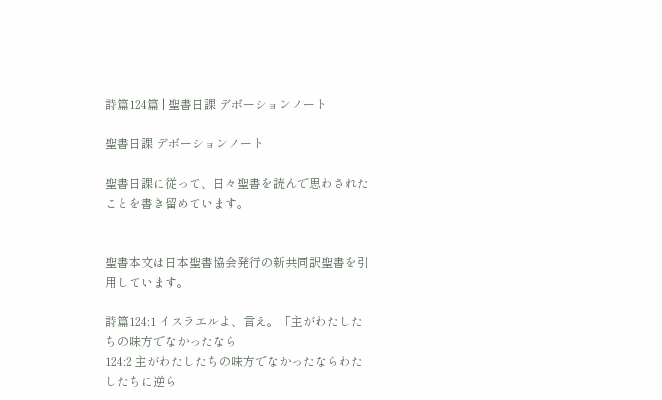詩篇124篇 | 聖書日課 デボーションノート

聖書日課 デボーションノート

聖書日課に従って、日々聖書を読んで思わされたことを書き留めています。


聖書本文は日本聖書協会発行の新共同訳聖書を引用しています。

詩篇124:1 イスラエルよ、言え。「主がわたしたちの味方でなかったなら
124:2 主がわたしたちの味方でなかったならわたしたちに逆ら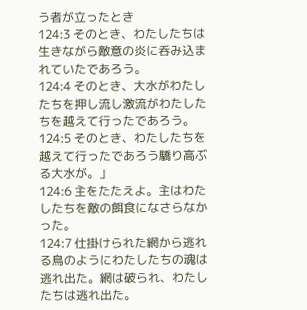う者が立ったとき
124:3 そのとき、わたしたちは生きながら敵意の炎に呑み込まれていたであろう。
124:4 そのとき、大水がわたしたちを押し流し激流がわたしたちを越えて行ったであろう。
124:5 そのとき、わたしたちを越えて行ったであろう驕り高ぶる大水が。」
124:6 主をたたえよ。主はわたしたちを敵の餌食になさらなかった。
124:7 仕掛けられた網から逃れる鳥のようにわたしたちの魂は逃れ出た。網は破られ、わたしたちは逃れ出た。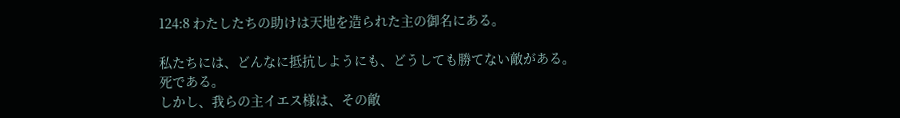124:8 わたしたちの助けは天地を造られた主の御名にある。

私たちには、どんなに抵抗しようにも、どうしても勝てない敵がある。
死である。
しかし、我らの主イエス様は、その敵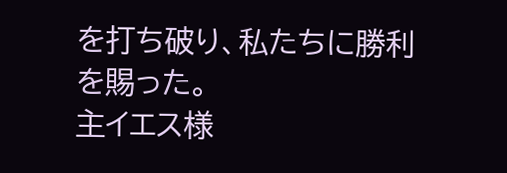を打ち破り、私たちに勝利を賜った。
主イエス様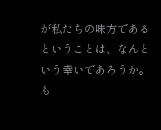が私たちの味方であるということは、なんという幸いであろうか。
も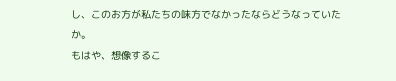し、このお方が私たちの味方でなかったならどうなっていたか。
もはや、想像するこ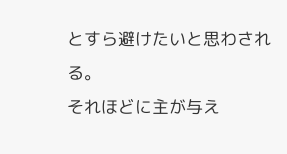とすら避けたいと思わされる。
それほどに主が与え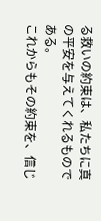る救いの約束は、私たちに真の平安を与えてくれるものである。
これからもその約束を、信じ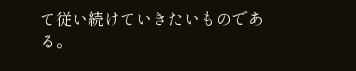て従い続けていきたいものである。